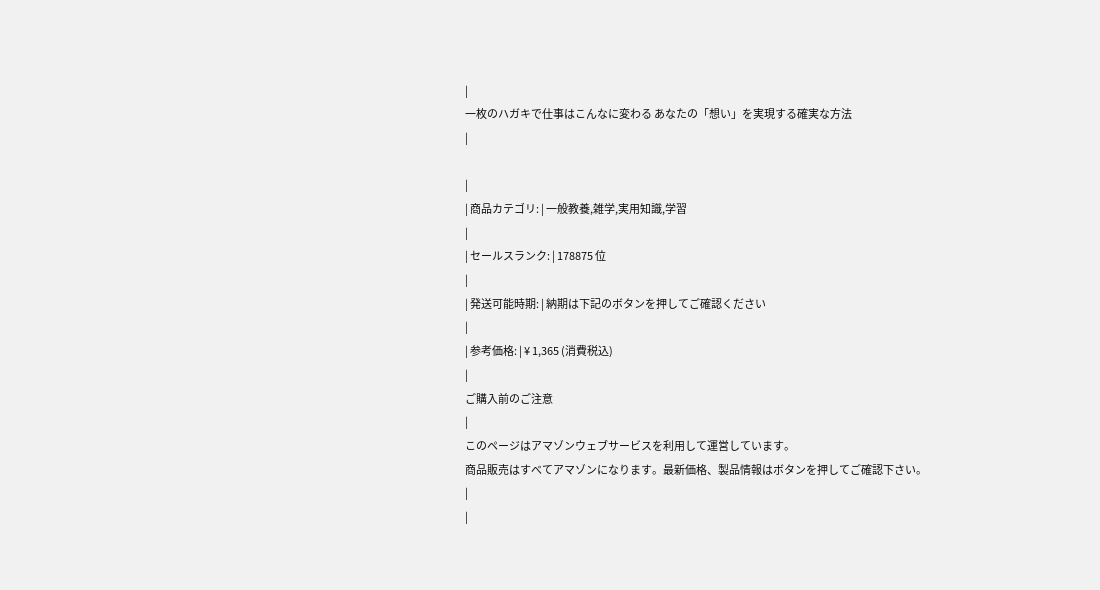|
一枚のハガキで仕事はこんなに変わる あなたの「想い」を実現する確実な方法
|

|
| 商品カテゴリ: | 一般教養,雑学,実用知識,学習
|
| セールスランク: | 178875 位
|
| 発送可能時期: | 納期は下記のボタンを押してご確認ください
|
| 参考価格: | ¥ 1,365 (消費税込)
|
ご購入前のご注意
|
このページはアマゾンウェブサービスを利用して運営しています。
商品販売はすべてアマゾンになります。最新価格、製品情報はボタンを押してご確認下さい。
|
|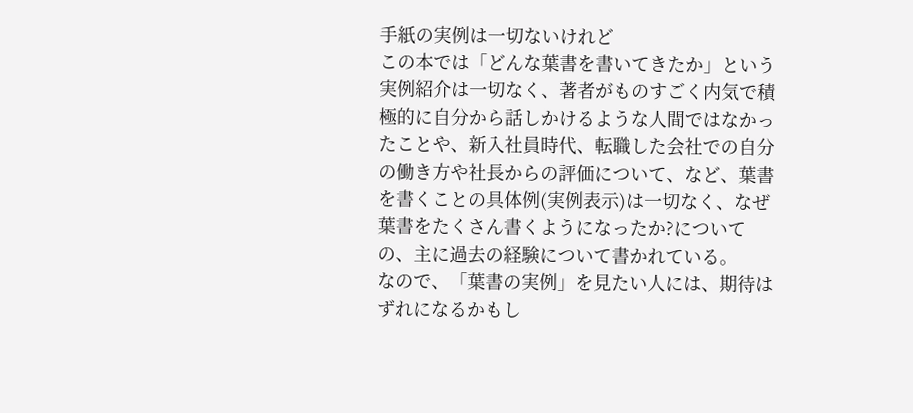手紙の実例は一切ないけれど
この本では「どんな葉書を書いてきたか」という実例紹介は一切なく、著者がものすごく内気で積極的に自分から話しかけるような人間ではなかったことや、新入社員時代、転職した会社での自分の働き方や社長からの評価について、など、葉書を書くことの具体例(実例表示)は一切なく、なぜ葉書をたくさん書くようになったか?についての、主に過去の経験について書かれている。
なので、「葉書の実例」を見たい人には、期待はずれになるかもし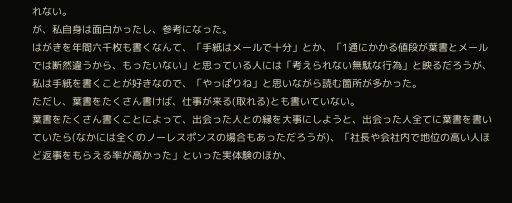れない。
が、私自身は面白かったし、参考になった。
はがきを年間六千枚も書くなんて、「手紙はメールで十分」とか、「1通にかかる値段が葉書とメールでは断然違うから、もったいない」と思っている人には「考えられない無駄な行為」と映るだろうが、私は手紙を書くことが好きなので、「やっぱりね」と思いながら読む箇所が多かった。
ただし、葉書をたくさん書けば、仕事が来る(取れる)とも書いていない。
葉書をたくさん書くことによって、出会った人との縁を大事にしようと、出会った人全てに葉書を書いていたら(なかには全くのノーレスポンスの場合もあっただろうが)、「社長や会社内で地位の高い人ほど返事をもらえる率が高かった」といった実体験のほか、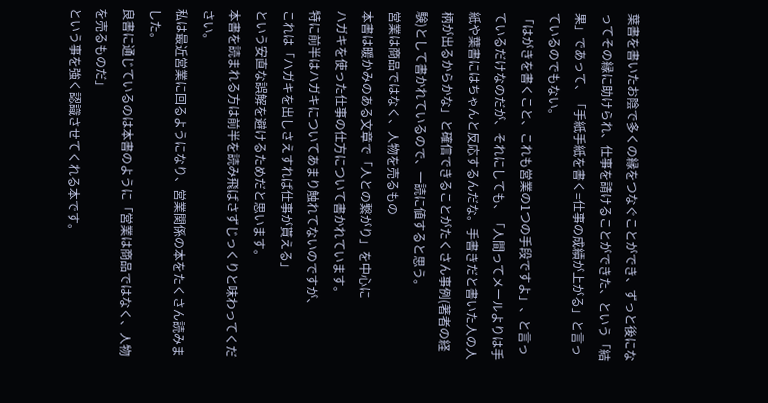葉書を書いたお陰で多くの縁をつなぐことができ、ずっと後になってその縁に助けられ、仕事を請けることができた、という「結果」であって、「手紙手紙を書く=仕事の成績が上がる」と言っているのでもない。
「はがきを書くこと、これも営業の1つの手段ですよ」、と言っているだけなのだが、それにしても、「人間ってメールよりは手紙や葉書にはちゃんと反応するんだな。手書きだと書いた人の人柄が出るからかな」と確信できることがたくさん事例(著者の経験)として書かれているので、一読に値すると思う。
営業は商品ではなく、人物を売るもの
本書は暖かみのある文章で「人との繋がり」を中心に
ハガキを使った仕事の仕方について書かれています。
特に前半はハガキについてあまり触れてないのですが、
これは「ハガキを出しさえすれば仕事が貰える」
という安直な誤解を避けるためだと思います。
本書を読まれる方は前半を読み飛ばさずじっくりと味わってください。
私は最近営業に回るようになり、営業関係の本をたくさん読みました。
良書に通じているのは本書のように「営業は商品ではなく、人物を売るものだ」
という事を強く認識させてくれる本です。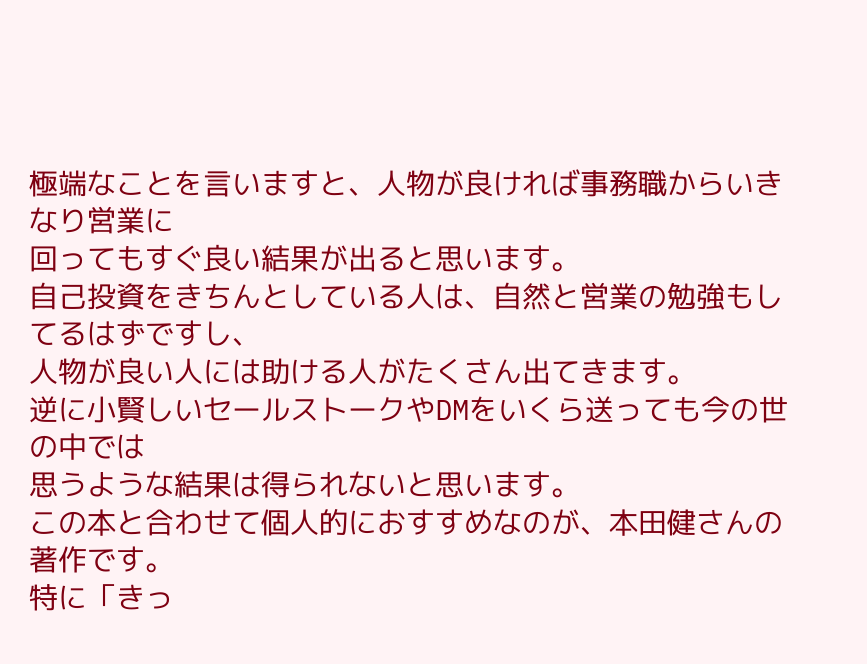極端なことを言いますと、人物が良ければ事務職からいきなり営業に
回ってもすぐ良い結果が出ると思います。
自己投資をきちんとしている人は、自然と営業の勉強もしてるはずですし、
人物が良い人には助ける人がたくさん出てきます。
逆に小賢しいセールストークやDMをいくら送っても今の世の中では
思うような結果は得られないと思います。
この本と合わせて個人的におすすめなのが、本田健さんの著作です。
特に「きっ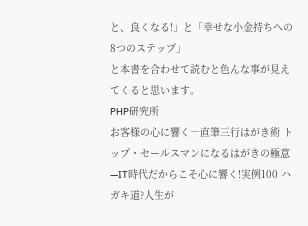と、良くなる!」と「幸せな小金持ちへの8つのステップ」
と本書を合わせて読むと色んな事が見えてくると思います。
PHP研究所
お客様の心に響く―直筆三行はがき術 トップ・セールスマンになるはがきの極意―IT時代だからこそ心に響く!実例100 ハガキ道?人生が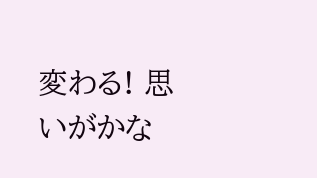変わる! 思いがかな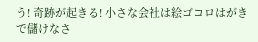う! 奇跡が起きる! 小さな会社は絵ゴコロはがきで儲けなさ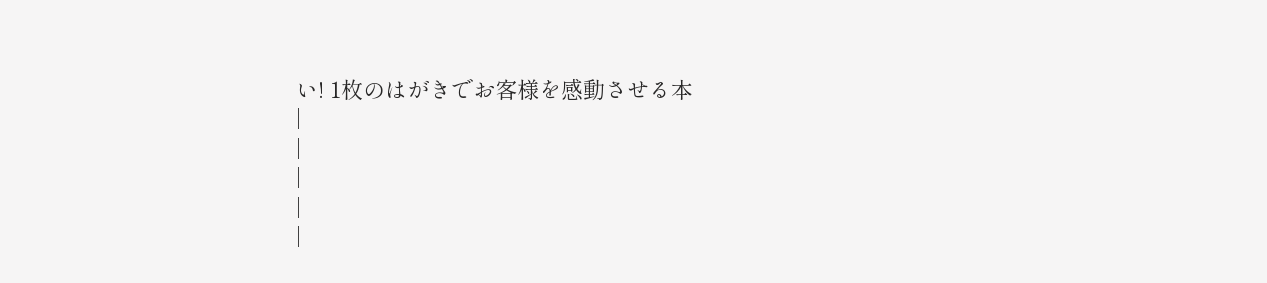い! 1枚のはがきでお客様を感動させる本
|
|
|
|
|